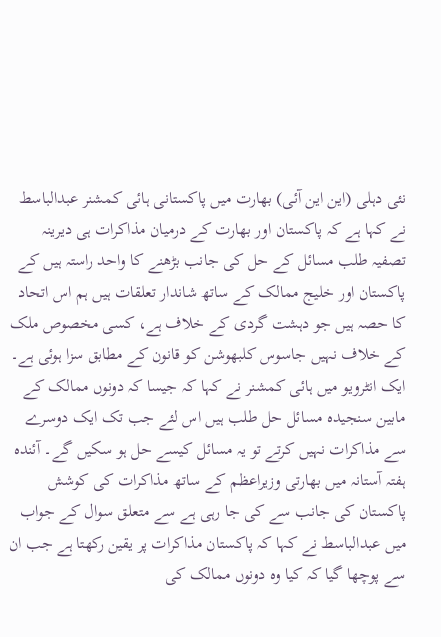نئی دہلی (این این آئی) بھارت میں پاکستانی ہائی کمشنر عبدالباسط نے کہا ہے کہ پاکستان اور بھارت کے درمیان مذاکرات ہی دیرینہ تصفیہ طلب مسائل کے حل کی جانب بڑھنے کا واحد راستہ ہیں کے پاکستان اور خلیج ممالک کے ساتھ شاندار تعلقات ہیں ہم اس اتحاد کا حصہ ہیں جو دہشت گردی کے خلاف ہے، کسی مخصوص ملک کے خلاف نہیں جاسوس کلبھوشن کو قانون کے مطابق سزا ہوئی ہے۔
ایک انٹرویو میں ہائی کمشنر نے کہا کہ جیسا کہ دونوں ممالک کے مابین سنجیدہ مسائل حل طلب ہیں اس لئے جب تک ایک دوسرے سے مذاکرات نہیں کرتے تو یہ مسائل کیسے حل ہو سکیں گے۔ آئندہ ہفتہ آستانہ میں بھارتی وزیراعظم کے ساتھ مذاکرات کی کوشش پاکستان کی جانب سے کی جا رہی ہے سے متعلق سوال کے جواب میں عبدالباسط نے کہا کہ پاکستان مذاکرات پر یقین رکھتا ہے جب ان سے پوچھا گیا کہ کیا وہ دونوں ممالک کی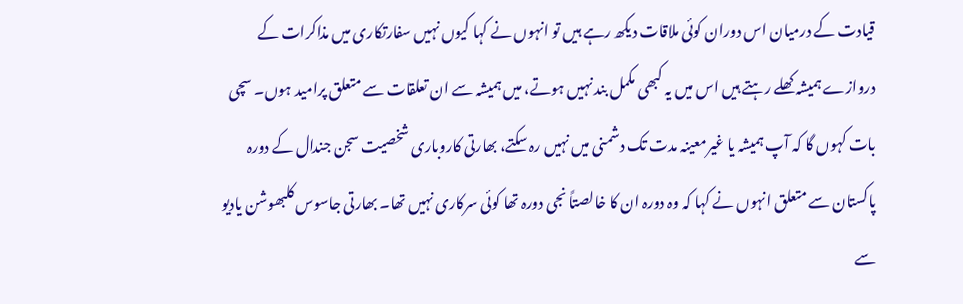قیادت کے درمیان اس دوران کوئی ملاقات دیکھ رہے ہیں تو انہوں نے کہا کیوں نہیں سفارتکاری میں مذاکرات کے دروازے ہمیشہ کھلے رہتے ہیں اس میں یہ کبھی مکمل بند نہیں ہوتے، میں ہمیشہ سے ان تعلقات سے متعلق پرامید ہوں۔ سچی بات کہوں گا کہ آپ ہمیشہ یا غیرمعینہ مدت تک دشمنی میں نہیں رہ سکتے، بھارتی کاروباری شخصیت سجن جندال کے دورہ پاکستان سے متعلق انہوں نے کہا کہ وہ دورہ ان کا خالصتاً نجی دورہ تھا کوئی سرکاری نہیں تھا۔ بھارتی جاسوس کلبھوشن یادیو سے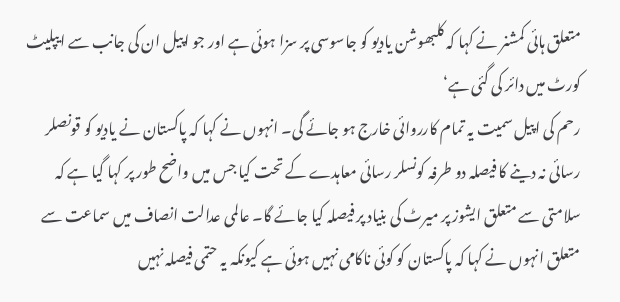متعلق ہائی کمشنر نے کہا کہ کلبھوشن یادیو کو جاسوسی پر سزا ہوئی ہے اور جو اپیل ان کی جانب سے ایپلیٹ کورٹ میں دائر کی گئی ہے‘
رحم کی اپیل سمیت یہ تمام کارروائی خارج ہو جائے گی۔ انہوں نے کہا کہ پاکستان نے یادیو کو قونصلر رسائی نہ دینے کا فیصلہ دو طرفہ کونسلر رسائی معاہدے کے تحت کیا جس میں واضح طور پر کہا گیا ہے کہ سلامتی سے متعلق ایشوز پر میرٹ کی بنیاد پر فیصلہ کیا جائے گا۔ عالمی عدالت انصاف میں سماعت سے متعلق انہوں نے کہا کہ پاکستان کو کوئی ناکامی نہیں ہوئی ہے کیونکہ یہ حتمی فیصلہ نہیں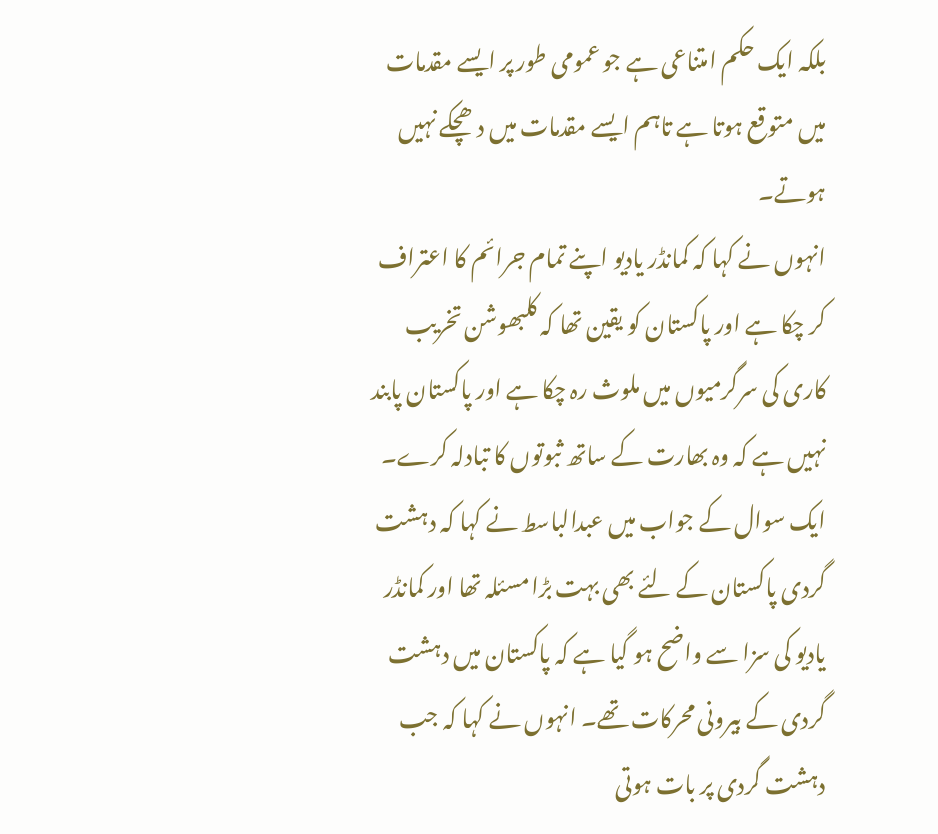بلکہ ایک حکم امتناعی ہے جو عمومی طور پر ایسے مقدمات میں متوقع ہوتا ہے تاہم ایسے مقدمات میں دھچکے نہیں ہوتے۔
انہوں نے کہا کہ کمانڈر یادیو اپنے تمام جرائم کا اعتراف کر چکا ہے اور پاکستان کو یقین تھا کہ کلبھوشن تخریب کاری کی سرگرمیوں میں ملوث رہ چکا ہے اور پاکستان پابند نہیں ہے کہ وہ بھارت کے ساتھ ثبوتوں کا تبادلہ کرے۔ ایک سوال کے جواب میں عبدالباسط نے کہا کہ دہشت گردی پاکستان کے لئے بھی بہت بڑا مسئلہ تھا اور کمانڈر یادیو کی سزا سے واضح ہو گیا ہے کہ پاکستان میں دہشت گردی کے بیرونی محرکات تھے۔ انہوں نے کہا کہ جب دہشت گردی پر بات ہوتی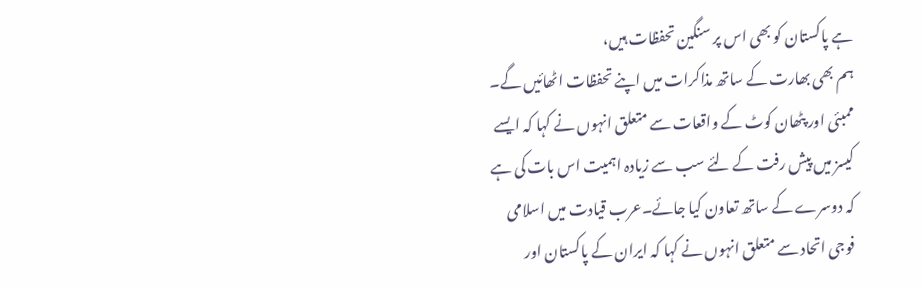ہے پاکستان کو بھی اس پر سنگین تحفظات ہیں،
ہم بھی بھارت کے ساتھ مذاکرات میں اپنے تحفظات اٹھائیں گے۔ ممبئی اور پٹھان کوٹ کے واقعات سے متعلق انہوں نے کہا کہ ایسے کیسز میں پیش رفت کے لئے سب سے زیادہ اہمیت اس بات کی ہے کہ دوسرے کے ساتھ تعاون کیا جائے۔عرب قیادت میں اسلامی فوجی اتحاد سے متعلق انہوں نے کہا کہ ایران کے پاکستان اور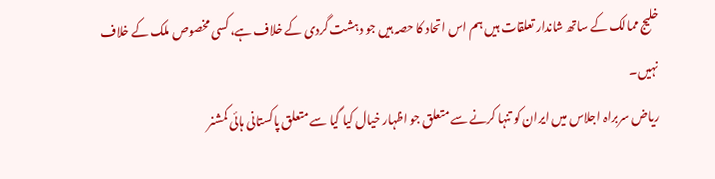خلیج ممالک کے ساتھ شاندار تعلقات ہیں ہم اس اتحاد کا حصہ ہیں جو دہشت گردی کے خلاف ہے، کسی مخصوص ملک کے خلاف نہیں۔
ریاض سربراہ اجلاس میں ایران کو تنہا کرنے سے متعلق جو اظہار خیال کیا گیا سے متعلق پاکستانی ہائی کمشنر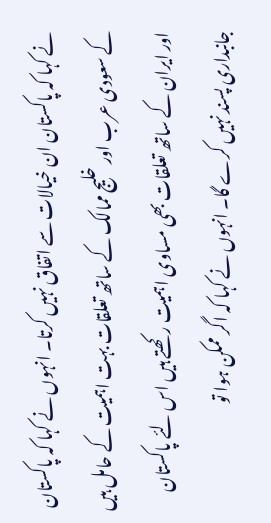نے کہا کہ پاکستان ان خیالات سے اتفاق نہیں کرتا۔ انہوں نے کہا کہ پاکستان کے سعودی عرب اور خلیج ممالک کے ساتھ تعلقات بہت اہمیت کے حامل ہیں اور ایران کے ساتھ تعلقات بھی مساوی اہمیت رکھتے ہیں اس لئے پاکستان جانبداری پسند نہیں کرے گا۔ انہوں نے کہا کہ اگر ممکن ہوا تو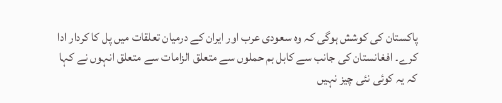پاکستان کی کوشش ہوگی کہ وہ سعودی عرب اور ایران کے درمیان تعلقات میں پل کا کردار ادا کرے۔ افغانستان کی جانب سے کابل بم حملوں سے متعلق الزامات سے متعلق انہوں نے کہا کہ یہ کوئی نئی چیز نہیں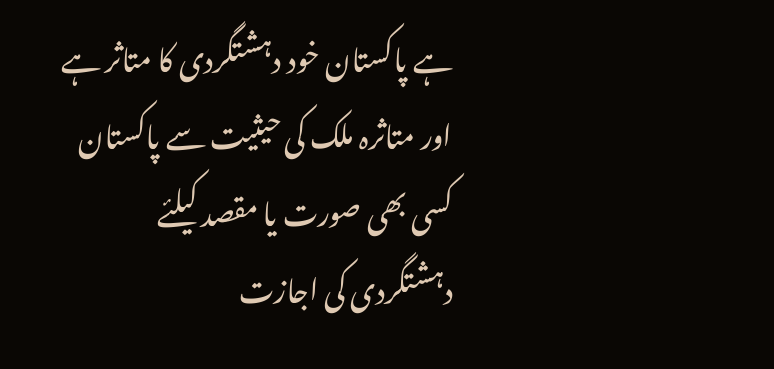ہے پاکستان خود دہشتگردی کا متاثر ہے اور متاثرہ ملک کی حیثیت سے پاکستان کسی بھی صورت یا مقصد کیلئے دہشتگردی کی اجازت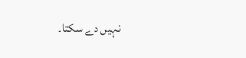نہیں دے سکتا۔